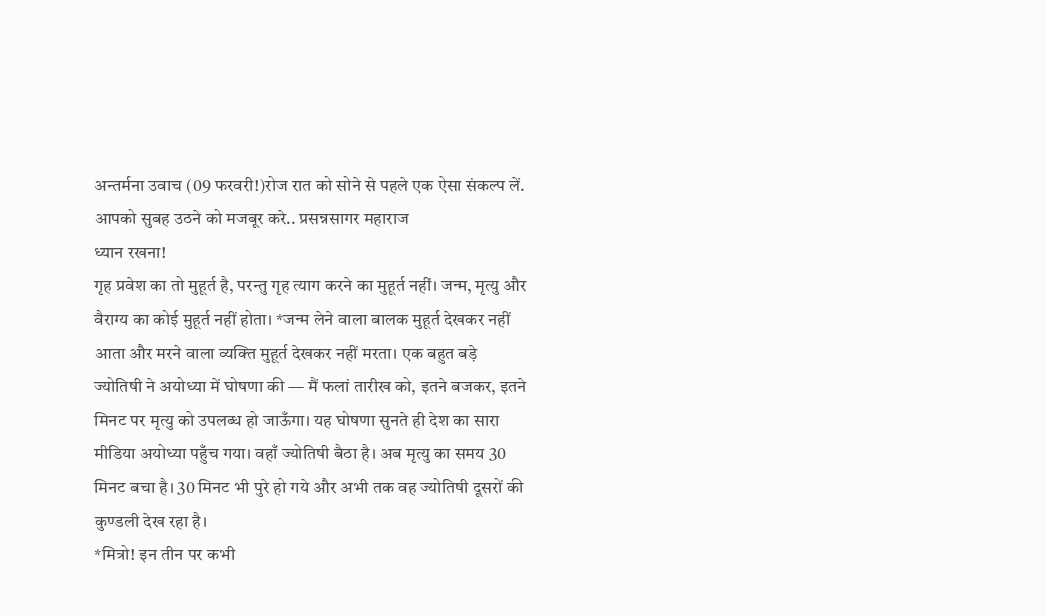अन्तर्मना उवाच (09 फरवरी!)रोज रात को सोने से पहले एक ऐसा संकल्प लें. आपको सुबह उठने को मजबूर करे.. प्रसन्नसागर महाराज
ध्यान रखना!
गृह प्रवेश का तो मुहूर्त है, परन्तु गृह त्याग करने का मुहूर्त नहीं। जन्म, मृत्यु और वैराग्य का कोई मुहूर्त नहीं होता। *जन्म लेने वाला बालक मुहूर्त देखकर नहीं आता और मरने वाला व्यक्ति मुहूर्त देखकर नहीं मरता। एक बहुत बड़े ज्योतिषी ने अयोध्या में घोषणा की — मैं फलां तारीख को, इतने बजकर, इतने मिनट पर मृत्यु को उपलब्ध हो जाऊँगा। यह घोषणा सुनते ही देश का सारा मीडिया अयोध्या पहुँच गया। वहाँ ज्योतिषी बैठा है। अब मृत्यु का समय 30 मिनट बचा है। 30 मिनट भी पुरे हो गये और अभी तक वह ज्योतिषी दूसरों की कुण्डली देख रहा है।
*मित्रो! इन तीन पर कभी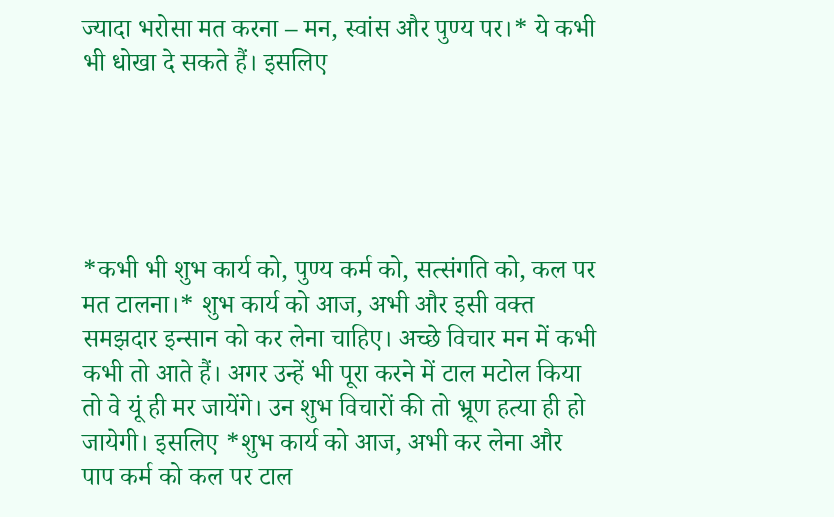ज्यादा भरोसा मत करना – मन, स्वांस और पुण्य पर।* ये कभी भी धोखा दे सकते हैं। इसलिए





*कभी भी शुभ कार्य को, पुण्य कर्म को, सत्संगति को, कल पर मत टालना।* शुभ कार्य को आज, अभी और इसी वक्त समझदार इन्सान को कर लेना चाहिए। अच्छे विचार मन में कभी कभी तो आते हैं। अगर उन्हें भी पूरा करने में टाल मटोल किया तो वे यूं ही मर जायेंगे। उन शुभ विचारों की तो भ्रूण हत्या ही हो जायेगी। इसलिए *शुभ कार्य को आज, अभी कर लेना और पाप कर्म को कल पर टाल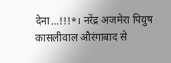देना…!!!*। नरेंद्र अजमेरा पियुष कासलीवाल औरंगाबाद से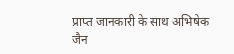प्राप्त जानकारी के साथ अभिषेक जैन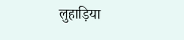लुहाड़िया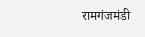रामगंजमंडी